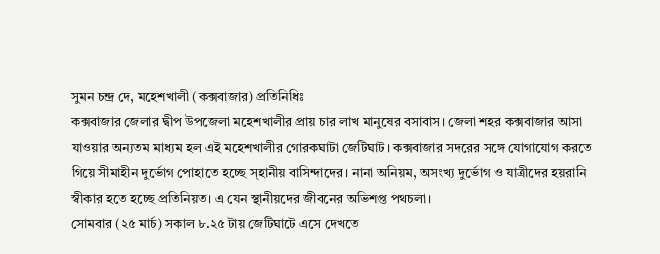সুমন চন্দ্র দে, মহেশখালী (কক্সবাজার) প্রতিনিধিঃ
কক্সবাজার জেলার দ্বীপ উপজেলা মহেশখালীর প্রায় চার লাখ মানুষের বসাবাস। জেলা শহর কক্সবাজার আসা যাওয়ার অন্যতম মাধ্যম হল এই মহেশখালীর গোরকঘাটা জেটিঘাট। কক্সবাজার সদরের সঙ্গে যোগাযোগ করতে গিয়ে সীমাহীন দুর্ভোগ পোহাতে হচ্ছে স্হানীয় বাসিন্দাদের। নানা অনিয়ম, অসংখ্য দুর্ভোগ ও যাত্রীদের হয়রানি স্বীকার হতে হচ্ছে প্রতিনিয়ত। এ যেন স্থানীয়দের জীবনের অভিশপ্ত পথচলা।
সোমবার (২৫ মার্চ) সকাল ৮.২৫ টায় জেটিঘাটে এসে দেখতে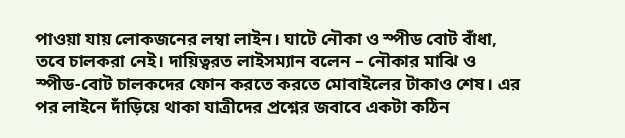পাওয়া যায় লোকজনের লম্বা লাইন। ঘাটে নৌকা ও স্পীড বোট বাঁধা, তবে চালকরা নেই। দায়িত্বরত লাইসম্যান বলেন – নৌকার মাঝি ও স্পীড-বোট চালকদের ফোন করতে করতে মোবাইলের টাকাও শেষ। এর পর লাইনে দাঁড়িয়ে থাকা যাত্রীদের প্রশ্নের জবাবে একটা কঠিন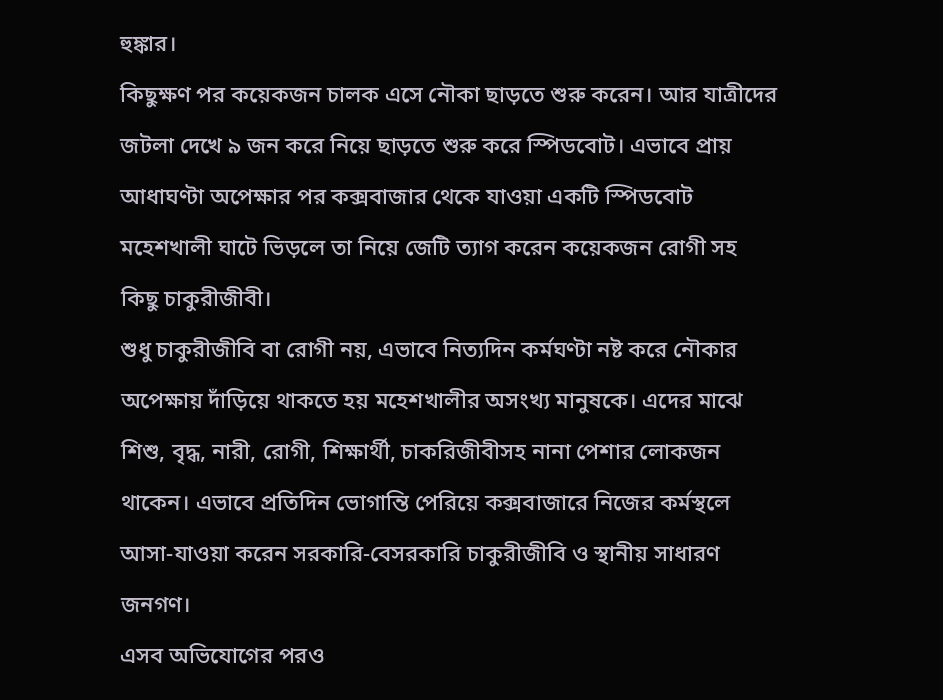হুঙ্কার।
কিছুক্ষণ পর কয়েকজন চালক এসে নৌকা ছাড়তে শুরু করেন। আর যাত্রীদের জটলা দেখে ৯ জন করে নিয়ে ছাড়তে শুরু করে স্পিডবোট। এভাবে প্রায় আধাঘণ্টা অপেক্ষার পর কক্সবাজার থেকে যাওয়া একটি স্পিডবোট মহেশখালী ঘাটে ভিড়লে তা নিয়ে জেটি ত্যাগ করেন কয়েকজন রোগী সহ কিছু চাকুরীজীবী।
শুধু চাকুরীজীবি বা রোগী নয়, এভাবে নিত্যদিন কর্মঘণ্টা নষ্ট করে নৌকার অপেক্ষায় দাঁড়িয়ে থাকতে হয় মহেশখালীর অসংখ্য মানুষকে। এদের মাঝে শিশু, বৃদ্ধ, নারী, রোগী, শিক্ষার্থী, চাকরিজীবীসহ নানা পেশার লোকজন থাকেন। এভাবে প্রতিদিন ভোগান্তি পেরিয়ে কক্সবাজারে নিজের কর্মস্থলে আসা-যাওয়া করেন সরকারি-বেসরকারি চাকুরীজীবি ও স্থানীয় সাধারণ জনগণ।
এসব অভিযোগের পরও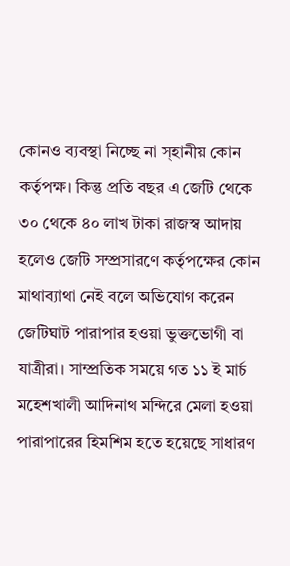কোনও ব্যবস্থা নিচ্ছে না স্হানীয় কোন কর্তৃপক্ষ। কিন্তু প্রতি বছর এ জেটি থেকে ৩০ থেকে ৪০ লাখ টাকা রাজস্ব আদায় হলেও জেটি সম্প্রসারণে কর্তৃপক্ষের কোন মাথাব্যাথা নেই বলে অভিযোগ করেন জেটিঘাট পারাপার হওয়া ভুক্তভোগী বা যাত্রীরা। সাম্প্রতিক সময়ে গত ১১ ই মার্চ মহেশখালী আদিনাথ মন্দিরে মেলা হওয়া পারাপারের হিমশিম হতে হয়েছে সাধারণ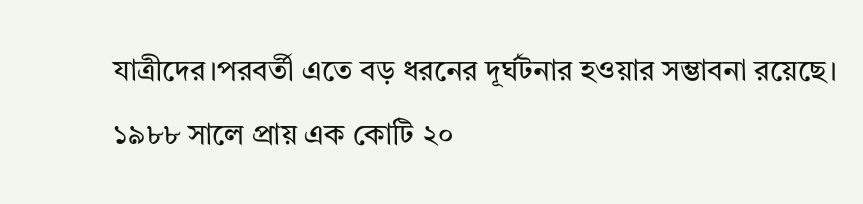যাত্রীদের।পরবর্তী এতে বড় ধরনের দূর্ঘটনার হওয়ার সম্ভাবনা রয়েছে।
১৯৮৮ সালে প্রায় এক কোটি ২০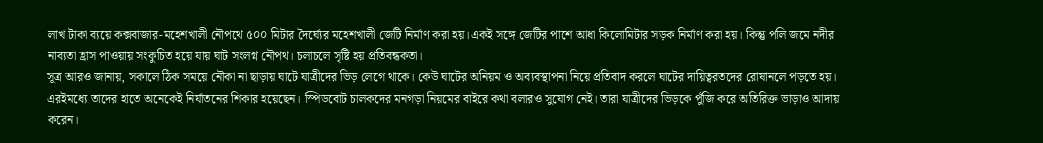লাখ টাকা ব্যয়ে কক্সবাজার-মহেশখালী নৌপথে ৫০০ মিটার দৈর্ঘ্যের মহেশখালী জেটি নির্মাণ করা হয়।একই সঙ্গে জেটির পাশে আধা কিলোমিটার সড়ক নির্মাণ করা হয়। কিন্তু পলি জমে নদীর নাব্যতা হ্রাস পাওয়ায় সংকুচিত হয়ে যায় ঘাট সংলগ্ন নৌপথ। চলাচলে সৃষ্টি হয় প্রতিবন্ধকতা।
সূত্র আরও জানায়, সকালে ঠিক সময়ে নৌকা না ছাড়ায় ঘাটে যাত্রীদের ভিড় লেগে থাকে। কেউ ঘাটের অনিয়ম ও অব্যবস্থাপনা নিয়ে প্রতিবাদ করলে ঘাটের দায়িত্বরতদের রোষানলে পড়তে হয়। এরইমধ্যে তাদের হাতে অনেকেই নির্যাতনের শিকার হয়েছেন। স্পিডবোট চালকদের মনগড়া নিয়মের বাইরে কথা বলারও সুযোগ নেই। তারা যাত্রীদের ভিড়কে পুঁজি করে অতিরিক্ত ভাড়াও আদায় করেন।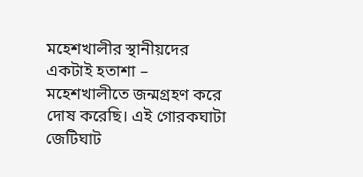মহেশখালীর স্থানীয়দের একটাই হতাশা – মহেশখালীতে জন্মগ্রহণ করে দোষ করেছি। এই গোরকঘাটা জেটিঘাট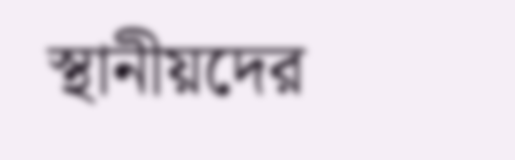স্থানীয়দের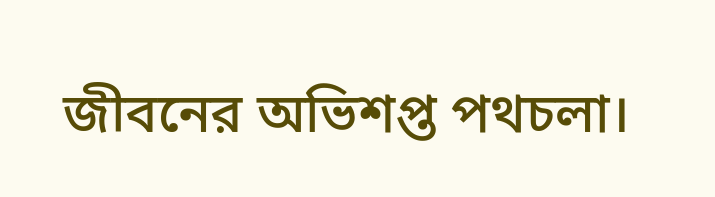জীবনের অভিশপ্ত পথচলা।